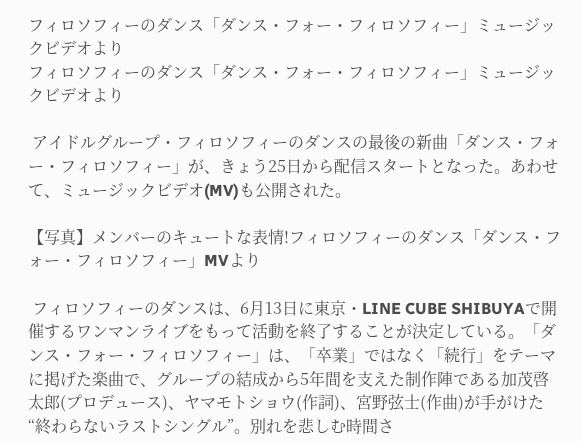フィロソフィーのダンス「ダンス・フォー・フィロソフィー」ミュージックビデオより
フィロソフィーのダンス「ダンス・フォー・フィロソフィー」ミュージックビデオより

 アイドルグループ・フィロソフィーのダンスの最後の新曲「ダンス・フォー・フィロソフィー」が、きょう25日から配信スタートとなった。あわせて、ミュージックビデオ(MV)も公開された。

【写真】メンバーのキュートな表情!フィロソフィーのダンス「ダンス・フォー・フィロソフィー」MVより

 フィロソフィーのダンスは、6月13日に東京・LINE CUBE SHIBUYAで開催するワンマンライブをもって活動を終了することが決定している。「ダンス・フォー・フィロソフィー」は、「卒業」ではなく「続行」をテーマに掲げた楽曲で、グループの結成から5年間を支えた制作陣である加茂啓太郎(プロデュース)、ヤマモトショウ(作詞)、宮野弦士(作曲)が手がけた“終わらないラストシングル”。別れを悲しむ時間さ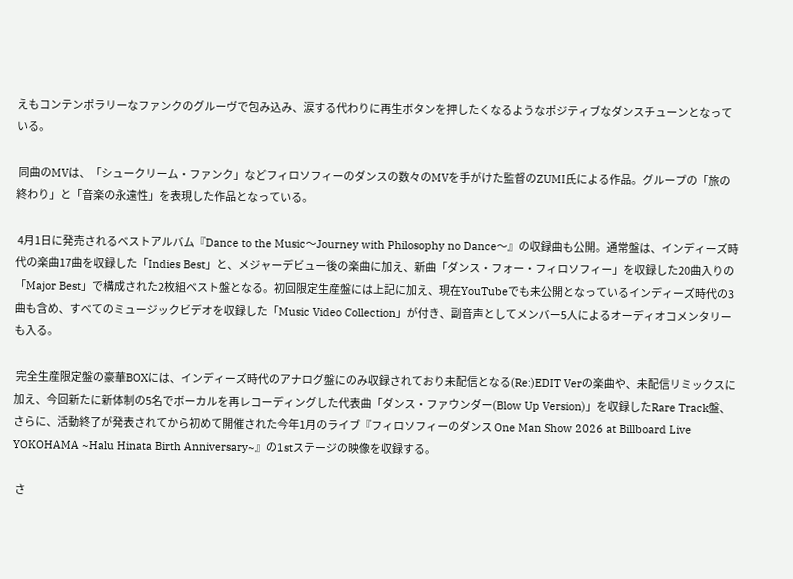えもコンテンポラリーなファンクのグルーヴで包み込み、涙する代わりに再生ボタンを押したくなるようなポジティブなダンスチューンとなっている。

 同曲のMVは、「シュークリーム・ファンク」などフィロソフィーのダンスの数々のMVを手がけた監督のZUMI氏による作品。グループの「旅の終わり」と「音楽の永遠性」を表現した作品となっている。

 4月1日に発売されるベストアルバム『Dance to the Music〜Journey with Philosophy no Dance〜』の収録曲も公開。通常盤は、インディーズ時代の楽曲17曲を収録した「Indies Best」と、メジャーデビュー後の楽曲に加え、新曲「ダンス・フォー・フィロソフィー」を収録した20曲入りの「Major Best」で構成された2枚組ベスト盤となる。初回限定生産盤には上記に加え、現在YouTubeでも未公開となっているインディーズ時代の3曲も含め、すべてのミュージックビデオを収録した「Music Video Collection」が付き、副音声としてメンバー5人によるオーディオコメンタリーも入る。

 完全生産限定盤の豪華BOXには、インディーズ時代のアナログ盤にのみ収録されており未配信となる(Re:)EDIT Verの楽曲や、未配信リミックスに加え、今回新たに新体制の5名でボーカルを再レコーディングした代表曲「ダンス・ファウンダー(Blow Up Version)」を収録したRare Track盤、さらに、活動終了が発表されてから初めて開催された今年1月のライブ『フィロソフィーのダンス One Man Show 2026 at Billboard Live YOKOHAMA ~Halu Hinata Birth Anniversary~』の1stステージの映像を収録する。

 さ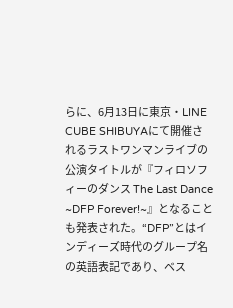らに、6月13日に東京・LINE CUBE SHIBUYAにて開催されるラストワンマンライブの公演タイトルが『フィロソフィーのダンス The Last Dance ~DFP Forever!~』となることも発表された。“DFP”とはインディーズ時代のグループ名の英語表記であり、ベス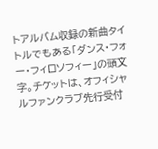トアルバム収録の新曲タイトルでもある「ダンス・フォー・フィロソフィー」の頭文字。チケットは、オフィシャルファンクラブ先行受付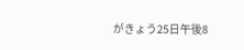がきょう25日午後8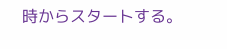時からスタートする。